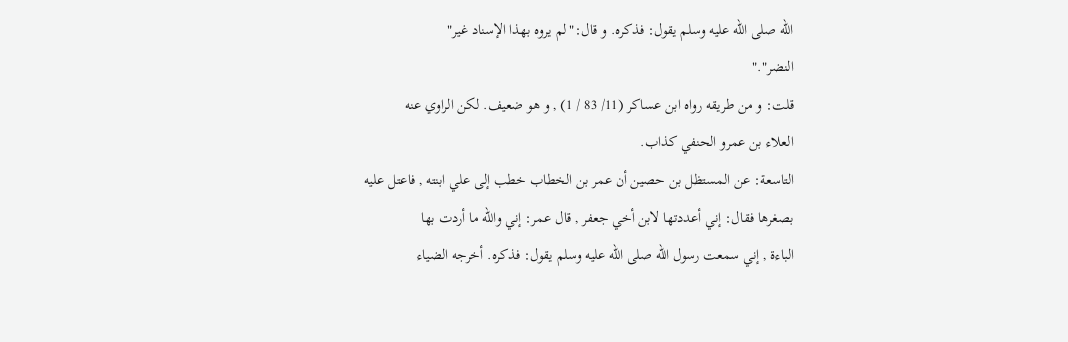الله صلى الله عليه وسلم يقول: فذكره. و قال:"لم يروه بهذا الإسناد غير"
النضر"."
قلت: و من طريقه رواه ابن عساكر (11/ 83 / 1) , و هو ضعيف. لكن الراوي عنه
العلاء بن عمرو الحنفي كذاب.
التاسعة: عن المستظل بن حصين أن عمر بن الخطاب خطب إلى علي ابنته , فاعتل عليه
بصغرها فقال: إني أعددتها لابن أخي جعفر , قال عمر: إني والله ما أردت بها
الباءة , إني سمعت رسول الله صلى الله عليه وسلم يقول: فذكره. أخرجه الضياء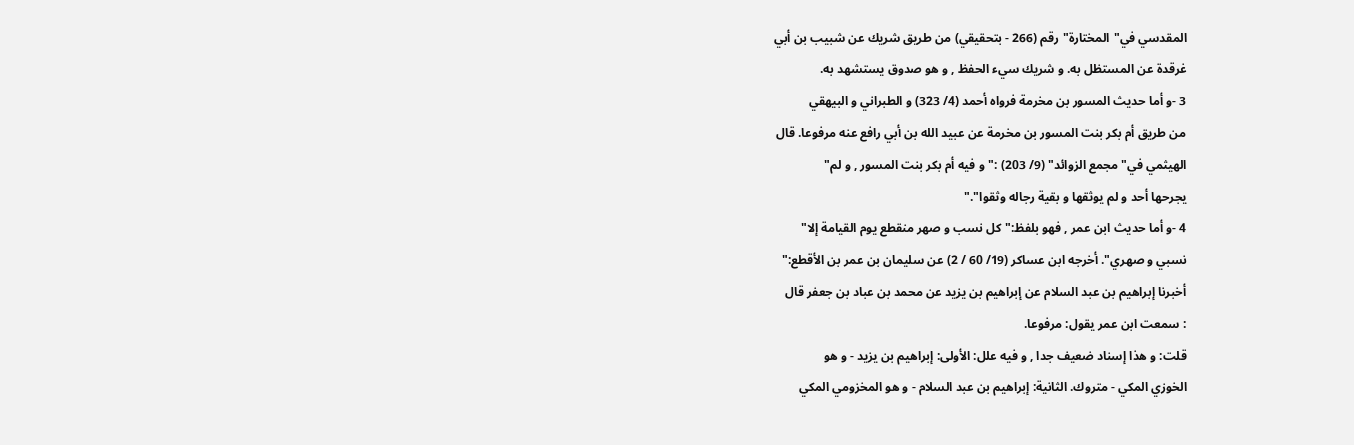المقدسي في"المختارة"رقم (266 - بتحقيقي) من طريق شريك عن شبيب بن أبي
غرقدة عن المستظل به. و شريك سيء الحفظ , و هو صدوق يستشهد به.
3 -و أما حديث المسور بن مخرمة فرواه أحمد (4/ 323) و الطبراني و البيهقي
من طريق أم بكر بنت المسور بن مخرمة عن عبيد الله بن أبي رافع عنه مرفوعا. قال
الهيثمي في"مجمع الزوائد" (9/ 203) :"و فيه أم بكر بنت المسور , و لم"
يجرحها أحد و لم يوثقها و بقية رجاله وثقوا"."
4 -و أما حديث ابن عمر , فهو بلفظ:"كل نسب و صهر منقطع يوم القيامة إلا"
نسبي و صهري". أخرجه ابن عساكر (19/ 60 / 2) عن سليمان بن عمر بن الأقطع:"
أخبرنا إبراهيم بن عبد السلام عن إبراهيم بن يزيد عن محمد بن عباد بن جعفر قال
: سمعت ابن عمر يقول: مرفوعا.
قلت: و هذا إسناد ضعيف جدا , و فيه علل: الأولى: إبراهيم بن يزيد - و هو
الخوزي المكي - متروك. الثانية: إبراهيم بن عبد السلام - و هو المخزومي المكي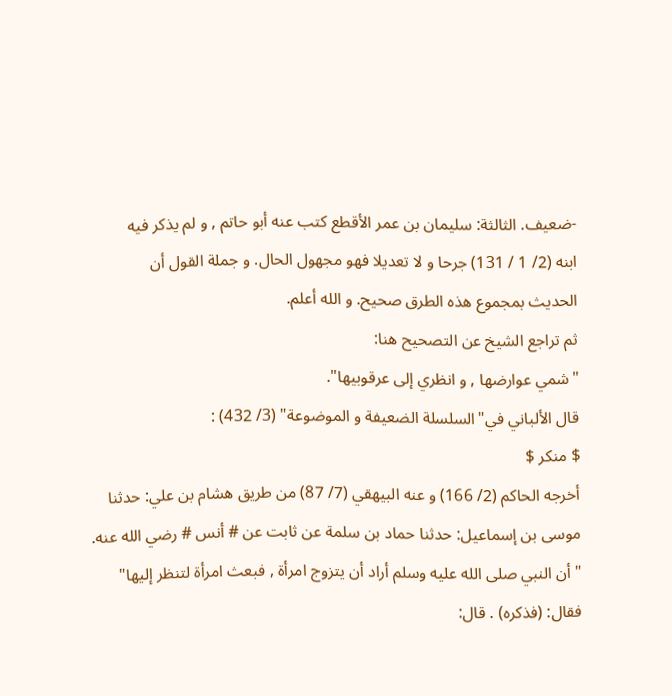-ضعيف. الثالثة: سليمان بن عمر الأقطع كتب عنه أبو حاتم , و لم يذكر فيه
ابنه (2/ 1 / 131) جرحا و لا تعديلا فهو مجهول الحال. و جملة القول أن
الحديث بمجموع هذه الطرق صحيح. و الله أعلم.
ثم تراجع الشيخ عن التصحيح هنا:
"شمي عوارضها , و انظري إلى عرقوبيها".
قال الألباني في"السلسلة الضعيفة و الموضوعة" (3/ 432) :
$ منكر $
أخرجه الحاكم (2/ 166) و عنه البيهقي (7/ 87) من طريق هشام بن علي: حدثنا
موسى بن إسماعيل: حدثنا حماد بن سلمة عن ثابت عن # أنس # رضي الله عنه.
"أن النبي صلى الله عليه وسلم أراد أن يتزوج امرأة , فبعث امرأة لتنظر إليها"
فقال: (فذكره) . قال: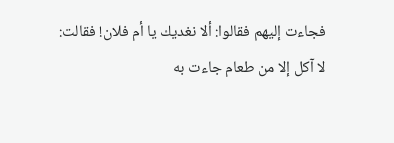فجاءت إليهم فقالوا: ألا نغديك يا أم فلان! فقالت:
لا آكل إلا من طعام جاءت به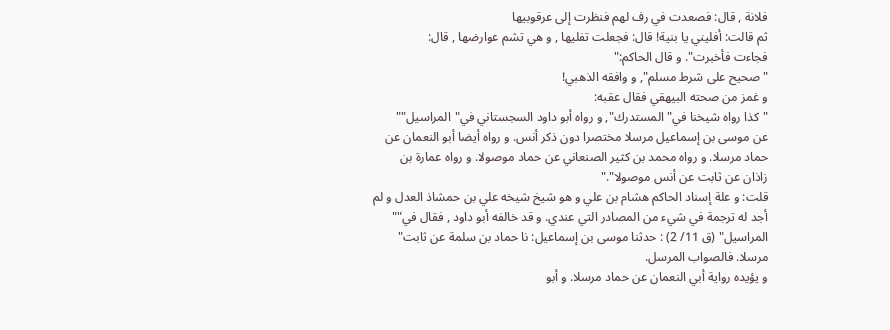فلانة , قال: فصعدت في رف لهم فنظرت إلى عرقوبيها
ثم قالت: أفليني يا بنية! قال: فجعلت تفليها , و هي تشم عوارضها , قال:
فجاءت فأخبرت". و قال الحاكم:"
"صحيح على شرط مسلم", و وافقه الذهبي!
و غمز من صحته البيهقي فقال عقبه:
"كذا رواه شيخنا في"المستدرك", و رواه أبو داود السجستاني في"المراسيل""
عن موسى بن إسماعيل مرسلا مختصرا دون ذكر أنس. و رواه أيضا أبو النعمان عن
حماد مرسلا. و رواه محمد بن كثير الصنعاني عن حماد موصولا. و رواه عمارة بن
زاذان عن ثابت عن أنس موصولا"."
قلت: و علة إسناد الحاكم هشام بن علي و هو شيخ شيخه علي بن حمشاذ العدل و لم
أجد له ترجمة في شيء من المصادر التي عندي. و قد خالفه أبو داود , فقال في""
المراسيل" (ق 11/ 2) : حدثنا موسى بن إسماعيل: نا حماد بن سلمة عن ثابت"
مرسلا. فالصواب المرسل.
و يؤيده رواية أبي النعمان عن حماد مرسلا. و أبو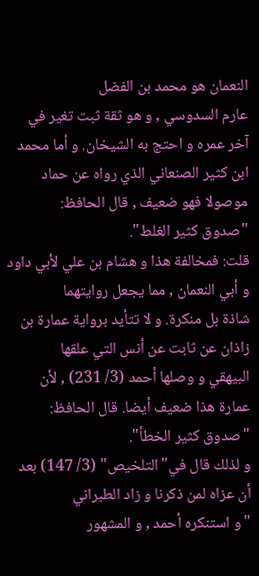النعمان هو محمد بن الفضل
عارم السدوسي , و هو ثقة ثبت تغير في آخر عمره و احتج به الشيخان. و أما محمد
ابن كثير الصنعاني الذي رواه عن حماد موصولا فهو ضعيف , قال الحافظ:
"صدوق كثير الغلط".
قلت: فمخالفة هذا و هشام بن علي لأبي داود و أبي النعمان , مما يجعل روايتهما
شاذة بل منكرة. و لا تتأيد برواية عمارة بن زاذان عن ثابت عن أنس التي علقها
البيهقي و وصلها أحمد (3/ 231) , لأن عمارة هذا ضعيف أيضا. قال الحافظ:
"صدوق كثير الخطأ".
و لذلك قال في"التلخيص" (3/ 147) بعد أن عزاه لمن ذكرنا و زاد الطبراني
"و استنكره أحمد , و المشهور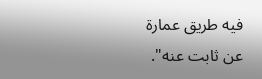فيه طريق عمارة عن ثابت عنه".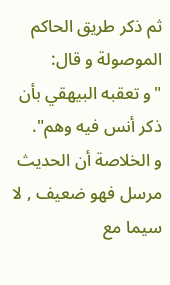ثم ذكر طريق الحاكم الموصولة و قال:
"و تعقبه البيهقي بأن ذكر أنس فيه وهم".
و الخلاصة أن الحديث مرسل فهو ضعيف , لا سيما مع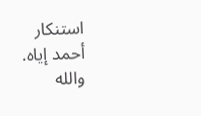استنكار أحمد إياه. والله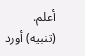أعلم.
(تنبيه) أورد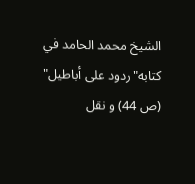الشيخ محمد الحامد في كتابه"ردود على أباطيل" (ص 44) و نقل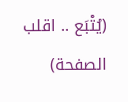(يُتْبَع .. اقلب الصفحة)